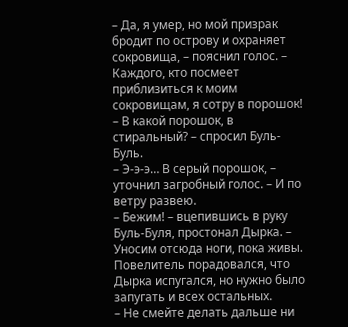– Да, я умер, но мой призрак бродит по острову и охраняет сокровища, – пояснил голос. – Каждого, кто посмеет приблизиться к моим сокровищам, я сотру в порошок!
– В какой порошок, в стиральный? – спросил Буль-Буль.
– Э-э-э… В серый порошок, – уточнил загробный голос. – И по ветру развею.
– Бежим! – вцепившись в руку Буль-Буля, простонал Дырка. – Уносим отсюда ноги, пока живы.
Повелитель порадовался, что Дырка испугался, но нужно было запугать и всех остальных.
– Не смейте делать дальше ни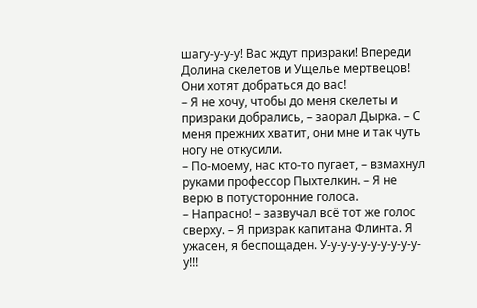шагу-у-у-у! Вас ждут призраки! Впереди Долина скелетов и Ущелье мертвецов! Они хотят добраться до вас!
– Я не хочу, чтобы до меня скелеты и призраки добрались, – заорал Дырка. – С меня прежних хватит, они мне и так чуть ногу не откусили.
– По-моему, нас кто-то пугает, – взмахнул руками профессор Пыхтелкин. – Я не верю в потусторонние голоса.
– Напрасно! – зазвучал всё тот же голос сверху. – Я призрак капитана Флинта. Я ужасен, я беспощаден. У-у-у-у-у-у-у-у-у-у-у!!!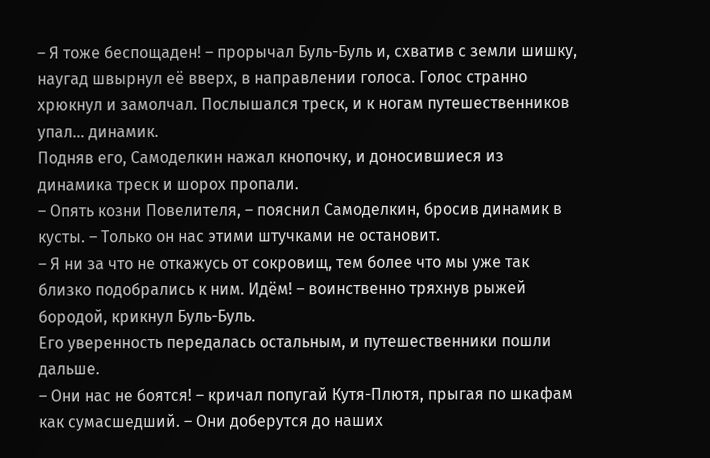– Я тоже беспощаден! – прорычал Буль-Буль и, схватив с земли шишку, наугад швырнул её вверх, в направлении голоса. Голос странно хрюкнул и замолчал. Послышался треск, и к ногам путешественников упал… динамик.
Подняв его, Самоделкин нажал кнопочку, и доносившиеся из динамика треск и шорох пропали.
– Опять козни Повелителя, – пояснил Самоделкин, бросив динамик в кусты. – Только он нас этими штучками не остановит.
– Я ни за что не откажусь от сокровищ, тем более что мы уже так близко подобрались к ним. Идём! – воинственно тряхнув рыжей бородой, крикнул Буль-Буль.
Его уверенность передалась остальным, и путешественники пошли дальше.
– Они нас не боятся! – кричал попугай Кутя-Плютя, прыгая по шкафам как сумасшедший. – Они доберутся до наших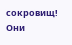сокровищ! Они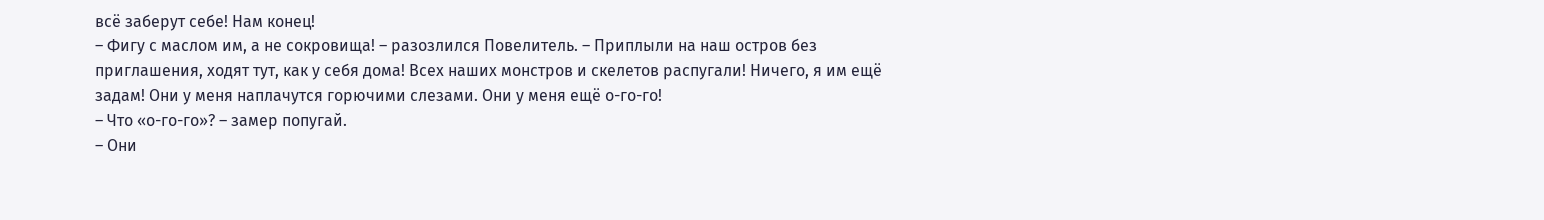всё заберут себе! Нам конец!
– Фигу с маслом им, а не сокровища! – разозлился Повелитель. – Приплыли на наш остров без приглашения, ходят тут, как у себя дома! Всех наших монстров и скелетов распугали! Ничего, я им ещё задам! Они у меня наплачутся горючими слезами. Они у меня ещё о-го-го!
– Что «о-го-го»? – замер попугай.
– Они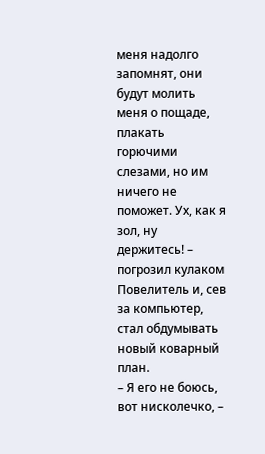меня надолго запомнят, они будут молить меня о пощаде, плакать горючими слезами, но им ничего не поможет. Ух, как я зол, ну держитесь! – погрозил кулаком Повелитель и, сев за компьютер, стал обдумывать новый коварный план.
– Я его не боюсь, вот нисколечко, –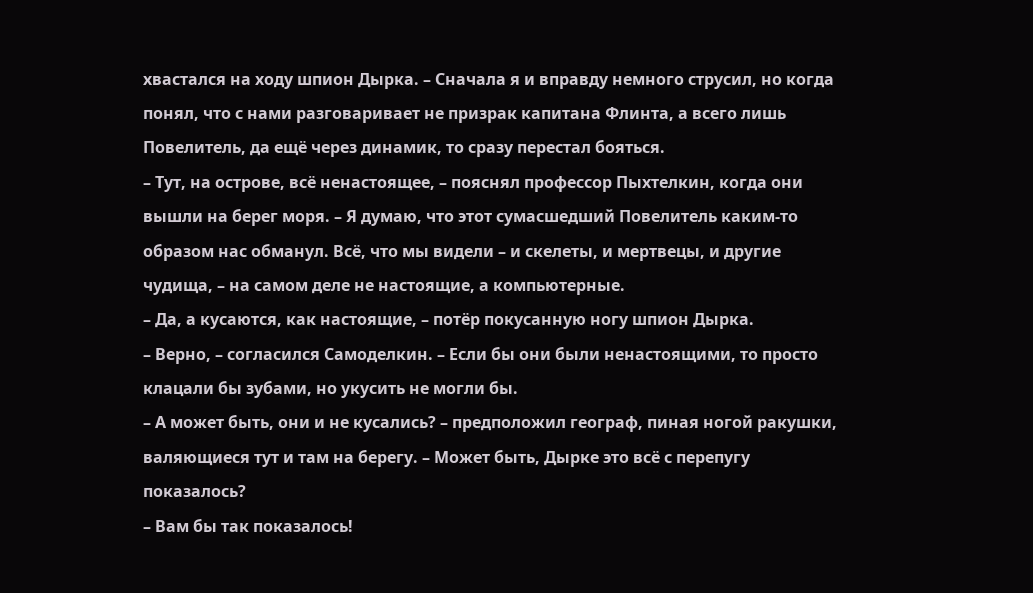хвастался на ходу шпион Дырка. – Сначала я и вправду немного струсил, но когда понял, что с нами разговаривает не призрак капитана Флинта, а всего лишь Повелитель, да ещё через динамик, то сразу перестал бояться.
– Тут, на острове, всё ненастоящее, – пояснял профессор Пыхтелкин, когда они вышли на берег моря. – Я думаю, что этот сумасшедший Повелитель каким-то образом нас обманул. Всё, что мы видели – и скелеты, и мертвецы, и другие чудища, – на самом деле не настоящие, а компьютерные.
– Да, а кусаются, как настоящие, – потёр покусанную ногу шпион Дырка.
– Верно, – согласился Самоделкин. – Если бы они были ненастоящими, то просто клацали бы зубами, но укусить не могли бы.
– А может быть, они и не кусались? – предположил географ, пиная ногой ракушки, валяющиеся тут и там на берегу. – Может быть, Дырке это всё с перепугу показалось?
– Вам бы так показалось!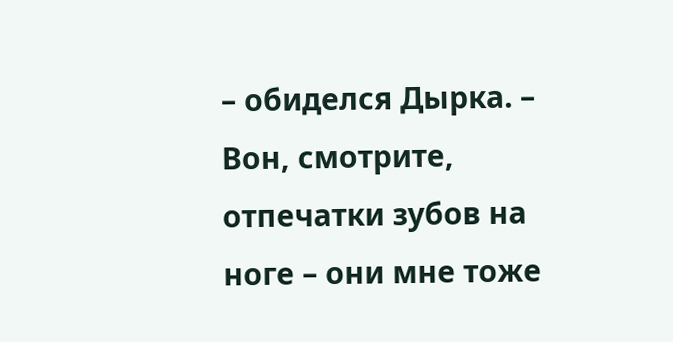– обиделся Дырка. – Вон, смотрите, отпечатки зубов на ноге – они мне тоже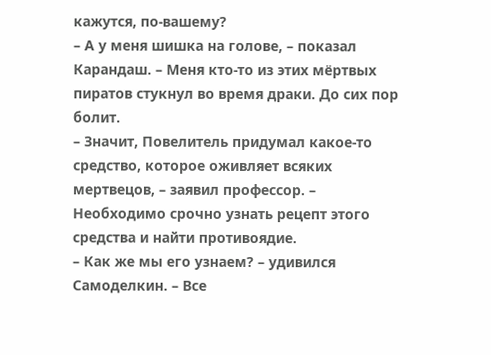кажутся, по-вашему?
– А у меня шишка на голове, – показал Карандаш. – Меня кто-то из этих мёртвых пиратов стукнул во время драки. До сих пор болит.
– Значит, Повелитель придумал какое-то средство, которое оживляет всяких мертвецов, – заявил профессор. – Необходимо срочно узнать рецепт этого средства и найти противоядие.
– Как же мы его узнаем? – удивился Самоделкин. – Все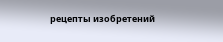рецепты изобретений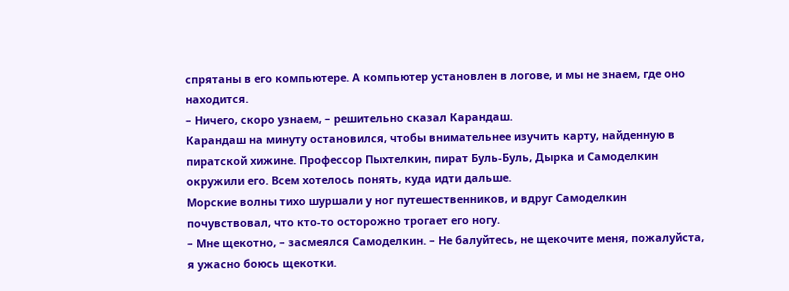спрятаны в его компьютере. А компьютер установлен в логове, и мы не знаем, где оно находится.
– Ничего, скоро узнаем, – решительно сказал Карандаш.
Карандаш на минуту остановился, чтобы внимательнее изучить карту, найденную в пиратской хижине. Профессор Пыхтелкин, пират Буль-Буль, Дырка и Самоделкин окружили его. Всем хотелось понять, куда идти дальше.
Морские волны тихо шуршали у ног путешественников, и вдруг Самоделкин почувствовал, что кто-то осторожно трогает его ногу.
– Мне щекотно, – засмеялся Самоделкин. – Не балуйтесь, не щекочите меня, пожалуйста, я ужасно боюсь щекотки.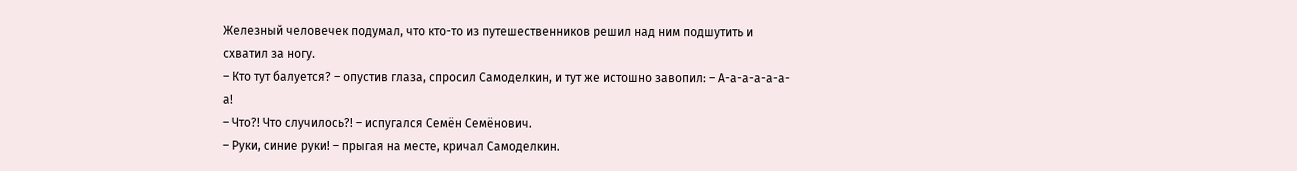Железный человечек подумал, что кто-то из путешественников решил над ним подшутить и схватил за ногу.
– Кто тут балуется? – опустив глаза, спросил Самоделкин, и тут же истошно завопил: – А-а-а-а-а-а-а!
– Что?! Что случилось?! – испугался Семён Семёнович.
– Руки, синие руки! – прыгая на месте, кричал Самоделкин.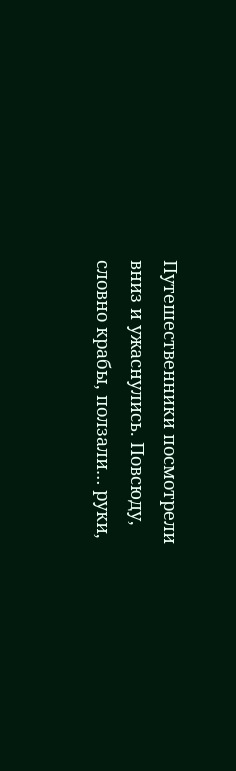Путешественники посмотрели вниз и ужаснулись. Повсюду, словно крабы, ползали… руки,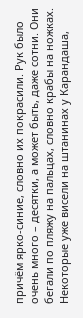причём ярко-синие, словно их покрасили. Рук было очень много – десятки, а может быть, даже сотни. Они бегали по пляжу на пальцах, словно крабы на ножках. Некоторые уже висели на штанинах у Карандаша,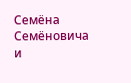Семёна Семёновича и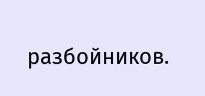разбойников.